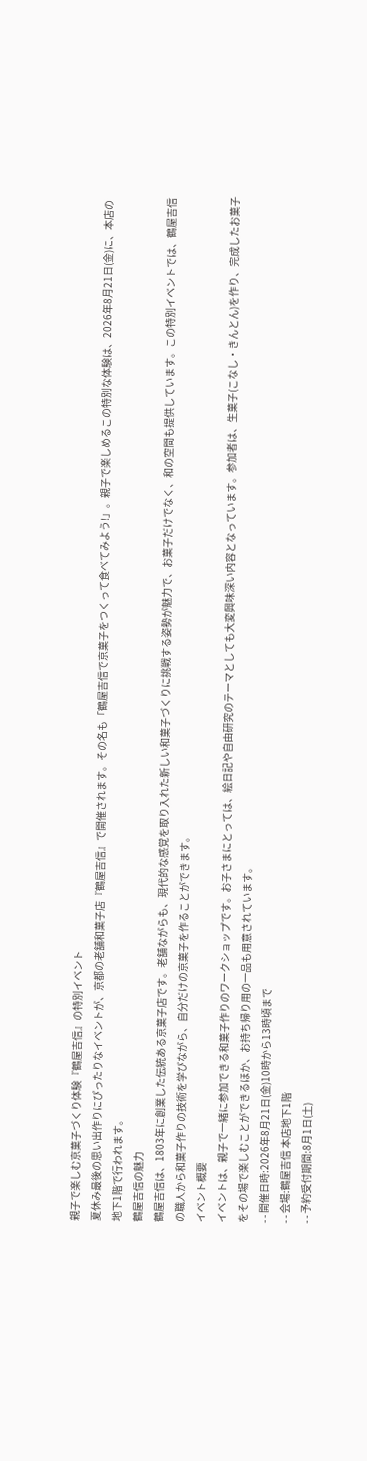親子で楽しむ京菓子づくり体験『鶴屋吉信』の特別イベント
夏休み最後の思い出作りにぴったりなイベントが、京都の老舗和菓子店『鶴屋吉信』で開催されます。その名も「鶴屋吉信で京菓子をつくって食べてみよう!」。親子で楽しめるこの特別な体験は、2026年8月21日(金)に、本店の地下1階で行われます。
鶴屋吉信の魅力
鶴屋吉信は、1803年に創業した伝統ある京菓子店です。老舗ながらも、現代的な感覚を取り入れた新しい和菓子づくりに挑戦する姿勢が魅力で、お菓子だけでなく、和の空間も提供しています。この特別イベントでは、鶴屋吉信の職人から和菓子作りの技術を学びながら、自分だけの京菓子を作ることができます。
イベント概要
イベントは、親子で一緒に参加できる和菓子作りのワークショップです。お子さまにとっては、絵日記や自由研究のテーマとしても大変興味深い内容となっています。参加者は、生菓子(こなし・きんとん)を作り、完成したお菓子をその場で楽しむことができるほか、お持ち帰り用の一品も用意されています。
- - 開催日時:2026年8月21日(金)10時から13時頃まで
- - 会場:鶴屋吉信 本店地下1階
- - 予約受付期間:8月1日(土)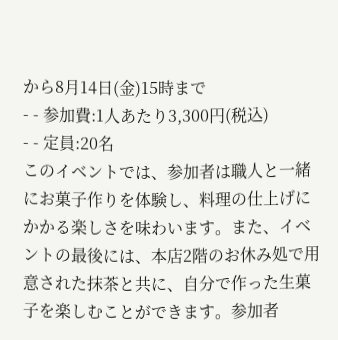から8月14日(金)15時まで
- - 参加費:1人あたり3,300円(税込)
- - 定員:20名
このイベントでは、参加者は職人と一緒にお菓子作りを体験し、料理の仕上げにかかる楽しさを味わいます。また、イベントの最後には、本店2階のお休み処で用意された抹茶と共に、自分で作った生菓子を楽しむことができます。参加者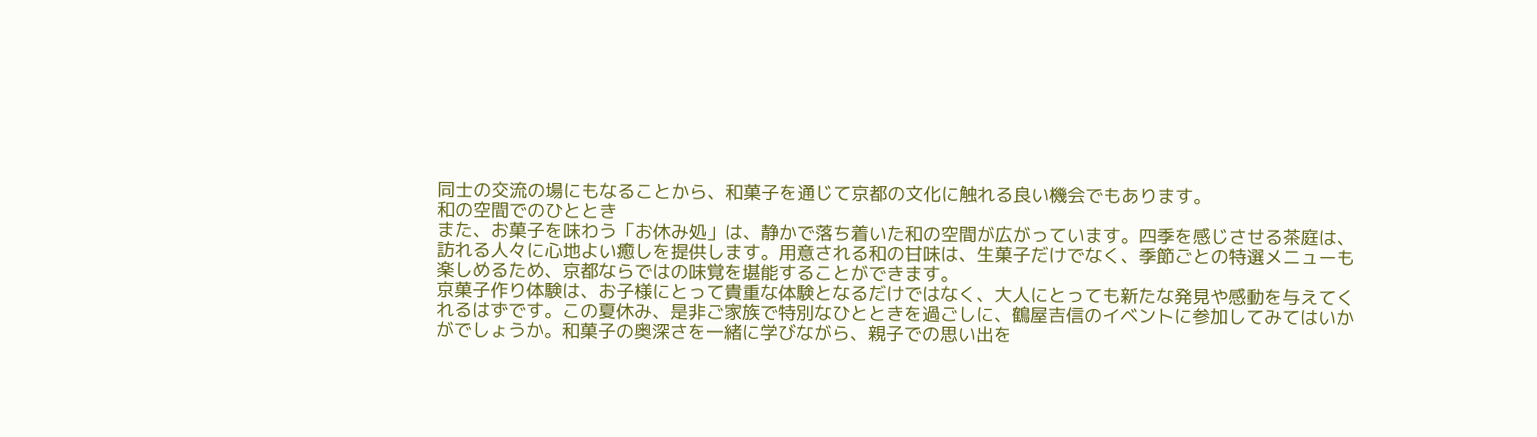同士の交流の場にもなることから、和菓子を通じて京都の文化に触れる良い機会でもあります。
和の空間でのひととき
また、お菓子を味わう「お休み処」は、静かで落ち着いた和の空間が広がっています。四季を感じさせる茶庭は、訪れる人々に心地よい癒しを提供します。用意される和の甘味は、生菓子だけでなく、季節ごとの特選メニューも楽しめるため、京都ならではの味覚を堪能することができます。
京菓子作り体験は、お子様にとって貴重な体験となるだけではなく、大人にとっても新たな発見や感動を与えてくれるはずです。この夏休み、是非ご家族で特別なひとときを過ごしに、鶴屋吉信のイベントに参加してみてはいかがでしょうか。和菓子の奥深さを一緒に学びながら、親子での思い出を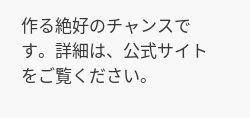作る絶好のチャンスです。詳細は、公式サイトをご覧ください。